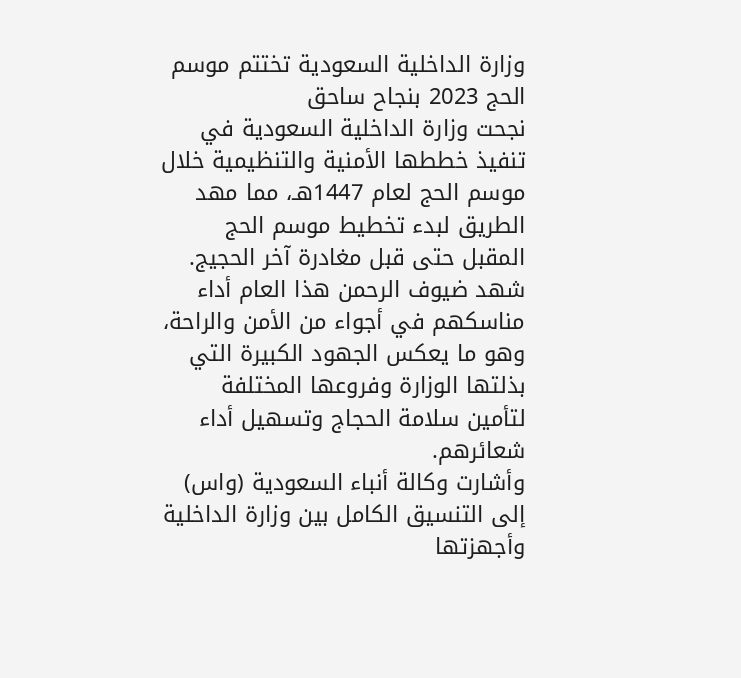وزارة الداخلية السعودية تختتم موسم الحج 2023 بنجاح ساحق
نجحت وزارة الداخلية السعودية في تنفيذ خططها الأمنية والتنظيمية خلال موسم الحج لعام 1447هـ، مما مهد الطريق لبدء تخطيط موسم الحج المقبل حتى قبل مغادرة آخر الحجيج. شهد ضيوف الرحمن هذا العام أداء مناسكهم في أجواء من الأمن والراحة، وهو ما يعكس الجهود الكبيرة التي بذلتها الوزارة وفروعها المختلفة لتأمين سلامة الحجاج وتسهيل أداء شعائرهم.
وأشارت وكالة أنباء السعودية (واس) إلى التنسيق الكامل بين وزارة الداخلية وأجهزتها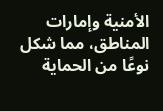الأمنية وإمارات المناطق، مما شكل نوعًا من الحماية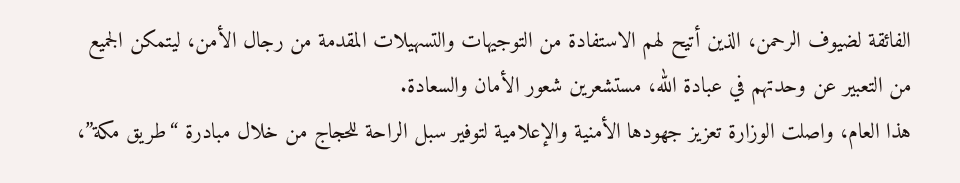الفائقة لضيوف الرحمن، الذين أتيح لهم الاستفادة من التوجيهات والتسهيلات المقدمة من رجال الأمن، ليتمكن الجميع من التعبير عن وحدتهم في عبادة الله، مستشعرين شعور الأمان والسعادة.
هذا العام، واصلت الوزارة تعزيز جهودها الأمنية والإعلامية لتوفير سبل الراحة للحجاج من خلال مبادرة “طريق مكة”،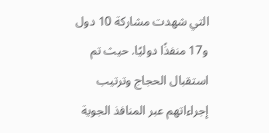التي شهدت مشاركة 10 دول و17 منفذًا دوليًا. حيث تم استقبال الحجاج وترتيب إجراءاتهم عبر المنافذ الجوية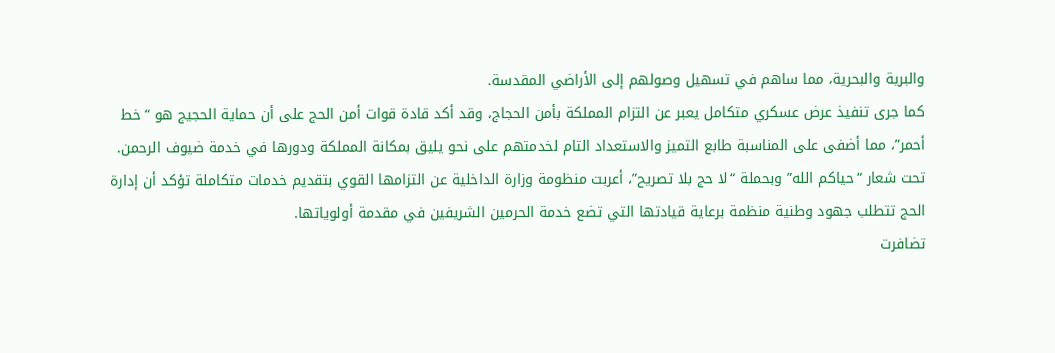والبرية والبحرية، مما ساهم في تسهيل وصولهم إلى الأراضي المقدسة.
كما جرى تنفيذ عرض عسكري متكامل يعبر عن التزام المملكة بأمن الحجاج، وقد أكد قادة قوات أمن الحج على أن حماية الحجيج هو “خط أحمر”، مما أضفى على المناسبة طابع التميز والاستعداد التام لخدمتهم على نحو يليق بمكانة المملكة ودورها في خدمة ضيوف الرحمن.
تحت شعار “حياكم الله” وبحملة “لا حج بلا تصريح”، أعربت منظومة وزارة الداخلية عن التزامها القوي بتقديم خدمات متكاملة تؤكد أن إدارة الحج تتطلب جهود وطنية منظمة برعاية قيادتها التي تضع خدمة الحرمين الشريفين في مقدمة أولوياتها.
تضافرت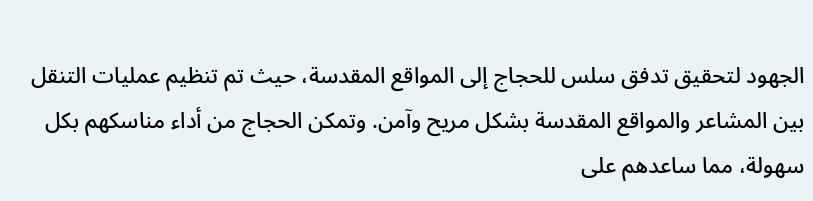الجهود لتحقيق تدفق سلس للحجاج إلى المواقع المقدسة، حيث تم تنظيم عمليات التنقل بين المشاعر والمواقع المقدسة بشكل مريح وآمن. وتمكن الحجاج من أداء مناسكهم بكل سهولة، مما ساعدهم على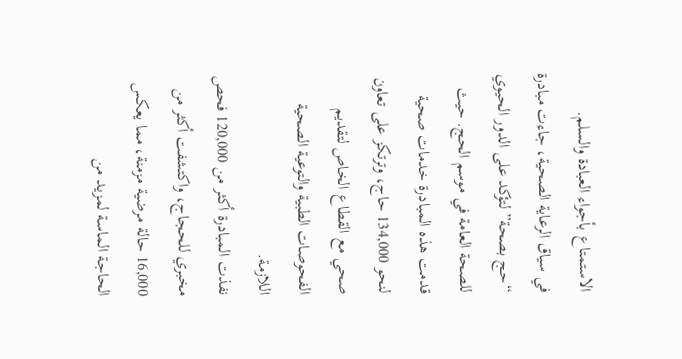الاستمتاع بأجواء العبادة والسلم.
في سياق الرعاية الصحية، جاءت مبادرة “حج بصحة” لتؤكد على الدور الحيوي للصحة العامة في موسم الحج. حيث قدمت هذه المبادرة خدمات صحية لنحو 134,000 حاج، وترتكز على تعاون صحي مع القطاع الخاص لتقديم الفحوصات الطبية والتوعية الصحية اللازمة.
نفذت المبادرة أكثر من 120,000 فحص مخبري للحجاج، واكتشفت أكثر من 16,000 حالة مرضية مزمنة، مما يعكس الحاجة الماسة لمزيد من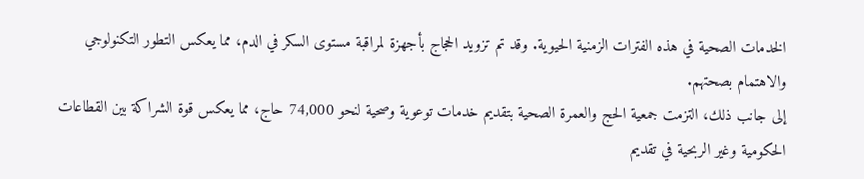الخدمات الصحية في هذه الفترات الزمنية الحيوية. وقد تم تزويد الحجاج بأجهزة لمراقبة مستوى السكر في الدم، مما يعكس التطور التكنولوجي والاهتمام بصحتهم.
إلى جانب ذلك، التزمت جمعية الحج والعمرة الصحية بتقديم خدمات توعوية وصحية لنحو 74,000 حاج، مما يعكس قوة الشراكة بين القطاعات الحكومية وغير الربحية في تقديم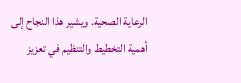الرعاية الصحية. ويشير هذا النجاح إلى أهمية التخطيط والتنظيم في تعزيز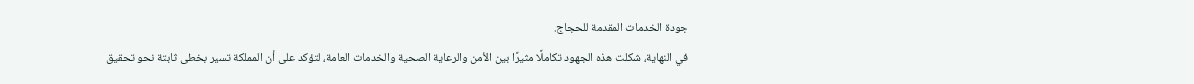جودة الخدمات المقدمة للحجاج.
في النهاية، شكلت هذه الجهود تكاملًا مثيرًا بين الأمن والرعاية الصحية والخدمات العامة، لتؤكد على أن المملكة تسير بخطى ثابتة نحو تحقيق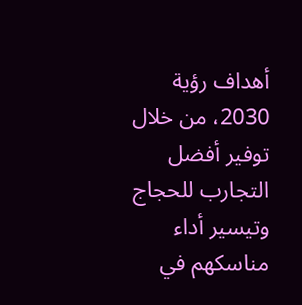أهداف رؤية 2030، من خلال توفير أفضل التجارب للحجاج وتيسير أداء مناسكهم في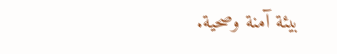بيئة آمنة وصحية.